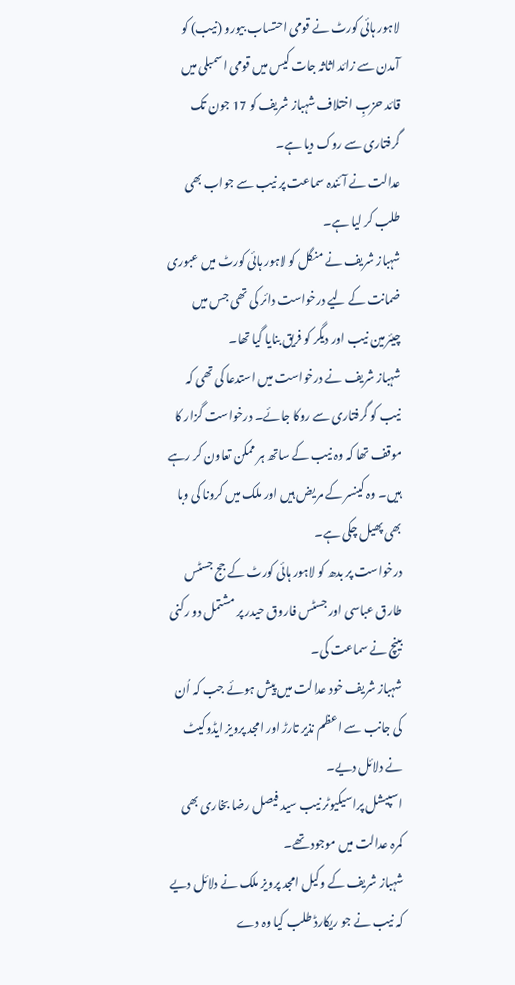لاہور ہائی کورٹ نے قومی احتساب بیورو (نیب) کو آمدن سے زائد اثاثہ جات کیس میں قومی اسمبلی میں قائد حزبِ اختلاف شہباز شریف کو 17 جون تک گرفتاری سے روک دیا ہے۔
عدالت نے آئندہ سماعت پر نیب سے جواب بھی طلب کر لیا ہے۔
شہباز شریف نے منگل کو لاہور ہائی کورٹ میں عبوری ضمانت کے لیے درخواست دائر کی تھی جس میں چیئرمین نیب اور دیگر کو فریق بنایا گیا تھا۔
شہباز شریف نے درخواست میں استدعا کی تھی کہ نیب کو گرفتاری سے روکا جائے۔ درخواست گزار کا موقف تھا کہ وہ نیب کے ساتھ ہر ممکن تعاون کر رہے ہیں۔ وہ کینسر کے مریض ہیں اور ملک میں کرونا کی وبا بھی پھیل چکی ہے۔
درخواست پر بدھ کو لاہور ہائی کورٹ کے جج جسٹس طارق عباسی اور جسٹس فاروق حیدر پر مشتمل دو رکنی بینچ نے سماعت کی۔
شہباز شریف خود عدالت میں پیش ہوئے جب کہ اُن کی جانب سے اعظم نذیر تارڑ اور امجد پرویز ایڈوکیٹ نے دلائل دیے۔
اسپیشل پراسیکیوٹر نیب سید فیصل رضا بخاری بھی کمرہ عدالت میں موجود تھے۔
شہباز شریف کے وکیل امجد پرویز ملک نے دلائل دیے کہ نیب نے جو ریکارڈ طلب کیا وہ دے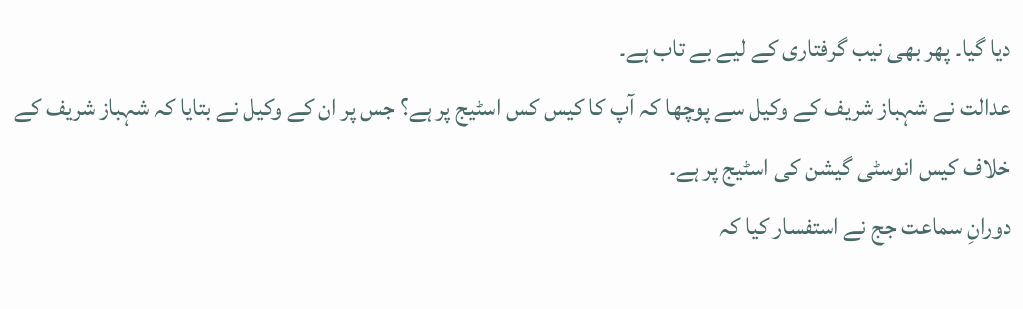دیا گیا۔ پھر بھی نیب گرفتاری کے لیے بے تاب ہے۔
عدالت نے شہباز شریف کے وکیل سے پوچھا کہ آپ کا کیس کس اسٹیج پر ہے؟ جس پر ان کے وکیل نے بتایا کہ شہباز شریف کے خلاف کیس انوسٹی گیشن کی اسٹیج پر ہے۔
دورانِ سماعت جج نے استفسار کیا کہ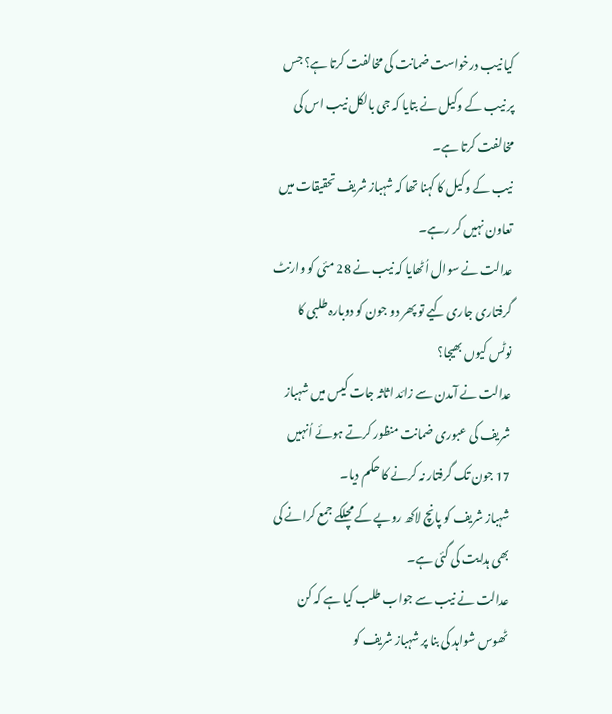کیا نیب درخواست ضمانت کی مخالفت کرتا ہے؟ جس پر نیب کے وکیل نے بتایا کہ جی بالکل نیب اس کی مخالفت کرتا ہے۔
نیب کے وکیل کا کہنا تھا کہ شہباز شریف تحقیقات میں تعاون نہیں کر رہے۔
عدالت نے سوال اُٹھایا کہ نیب نے 28 مئی کو وارنٹ گرفتاری جاری کیے تو پھر دو جون کو دوبارہ طلبی کا نوٹس کیوں بھیجا؟
عدالت نے آمدن سے زائد اثاثہ جات کیس میں شہباز شریف کی عبوری ضمانت منظور کرتے ہوئے اُنہیں 17 جون تک گرفتار نہ کرنے کا حکم دیا۔
شہباز شریف کو پانچ لاکھ روپے کے مچلکے جمع کرانے کی بھی ہدایت کی گئی ہے۔
عدالت نے نیب سے جواب طلب کیا ہے کہ کن ٹھوس شواہد کی بنا پر شہباز شریف کو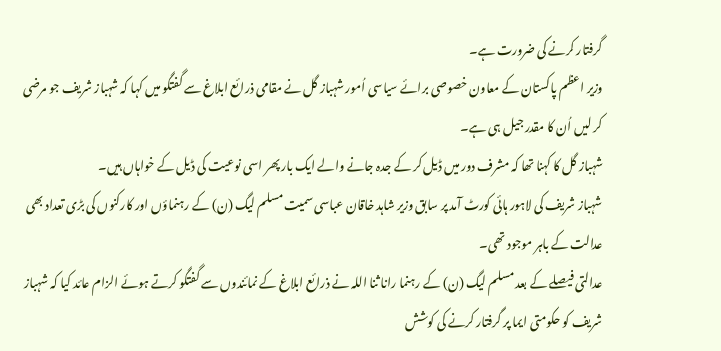گرفتار کرنے کی ضرورت ہے۔
وزیر اعظم پاکستان کے معاون خصوصی برائے سیاسی اُمور شہباز گل نے مقامی ذرائع ابلاغ سے گفتگو میں کہا کہ شہباز شریف جو مرضی کر لیں اُن کا مقدر جیل ہی ہے۔
شہباز گل کا کہنا تھا کہ مشرف دور میں ڈیل کر کے جدہ جانے والے ایک بار پھر اسی نوعیت کی ڈیل کے خواہاں ہیں۔
شہباز شریف کی لاہور ہائی کورٹ آمد پر سابق وزیر شاہد خاقان عباسی سمیت مسلم لیگ (ن) کے رہنماؤں اور کارکنوں کی بڑی تعداد بھی عدالت کے باہر موجود تھی۔
عدالتی فیصلے کے بعد مسلم لیگ (ن) کے رہنما رانا ثنا اللہ نے ذرائع ابلاغ کے نمائندوں سے گفتگو کرتے ہوئے الزام عائد کیا کہ شہباز شریف کو حکومتی ایما پر گرفتار کرنے کی کوشش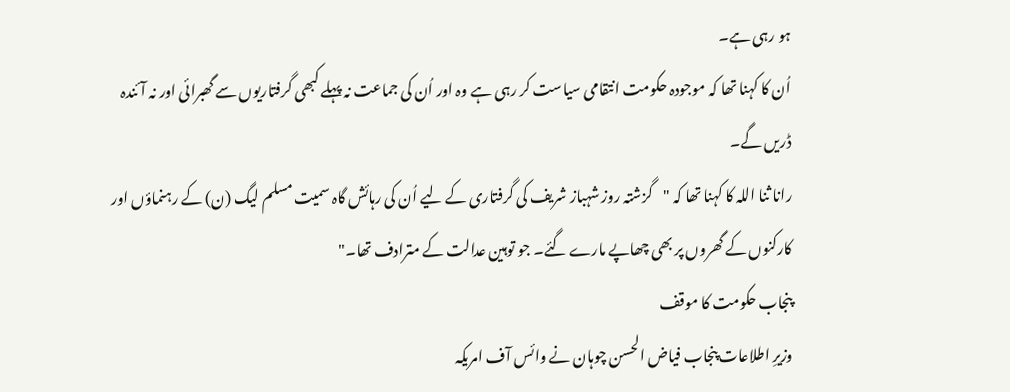ہو رہی ہے۔
اُن کا کہنا تھا کہ موجودہ حکومت انتقامی سیاست کر رہی ہے وہ اور اُن کی جماعت نہ پہلے کبھی گرفتاریوں سے گھبرائی اور نہ آئندہ ڈریں گے۔
رانا ثنا اللہ کا کہنا تھا کہ "گزشتہ روز شہباز شریف کی گرفتاری کے لیے اُن کی رہائش گاہ سمیت مسلم لیگ (ن) کے رہنماؤں اور کارکنوں کے گھروں پر بھی چھاپے مارے گئے۔ جو توہین عدالت کے مترادف تھا۔"
پنجاب حکومت کا موقف
وزیرِ اطلاعات پنجاب فیاض الحسن چوہان نے وائس آف امریکہ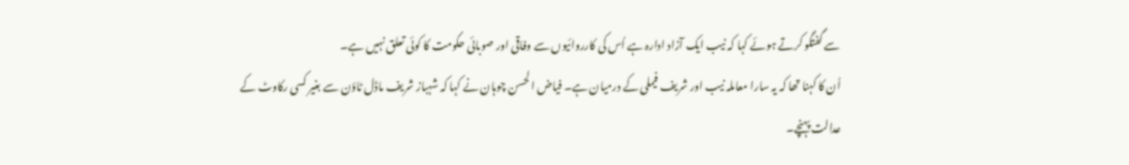سے گفتگو کرتے ہوئے کہا کہ نیب ایک آزاد ادارہ ہے اُس کی کارروائیوں سے وفاقی اور صوبائی حکومت کا کوئی تعلق نہیں ہے۔
اُن کا کہنا تھا کہ یہ سارا معاملہ نیب اور شریف فیملی کے درمیان ہے۔ فیاض الحسن چوہان نے کہا کہ شہباز شریف ماڈل ٹاؤن سے بغیر کسی رکاوٹ کے عدالت پہنچے۔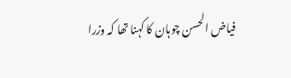فیاض الحسن چوہان کا کہنا تھا کہ وزرا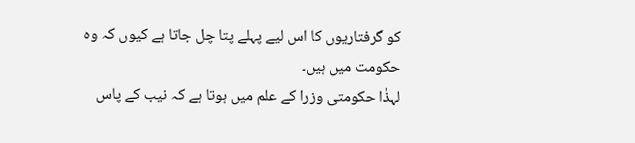کو گرفتاریوں کا اس لیے پہلے پتا چل جاتا ہے کیوں کہ وہ حکومت میں ہیں۔
لہذٰا حکومتی وزرا کے علم میں ہوتا ہے کہ نیب کے پاس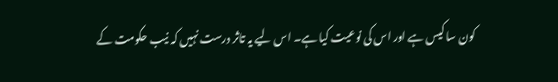کون سا کیس ہے اور اس کی نوعیت کیا ہے۔ اس لیے یہ تاثر درست نہیں کہ نیب حکومت کے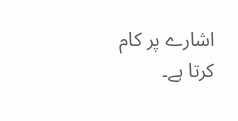اشارے پر کام کرتا ہے۔